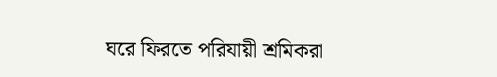ঘরে ফিরতে পরিযায়ী শ্রমিকরা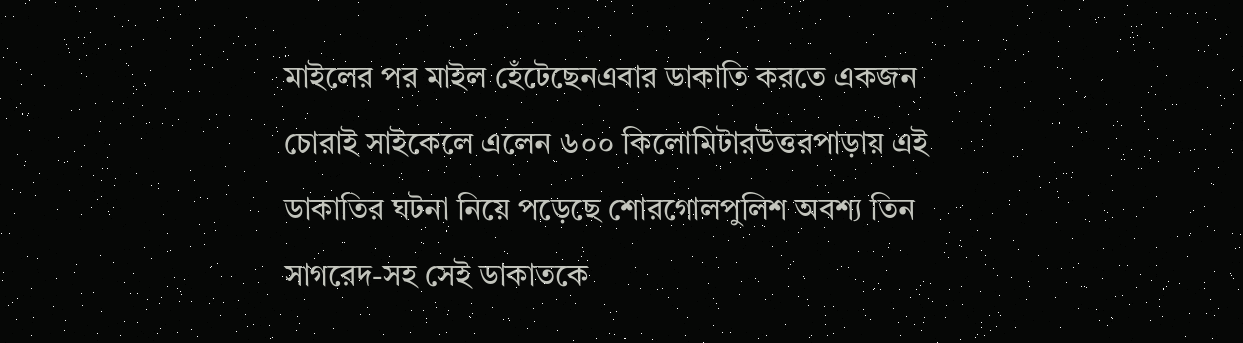মাইলের পর মাইল হেঁটেছেনএবার ডাকাতি করতে একজন চোরাই সাইকেলে এলেন ৬০০ কিলোমিটারউত্তরপাড়ায় এই ডাকাতির ঘটনা নিয়ে পড়েছে শোরগোলপুলিশ অবশ্য তিন সাগরেদ-সহ সেই ডাকাতকে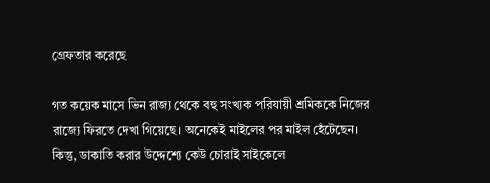গ্রেফতার করেছে

গত কয়েক মাসে ভিন রাজ্য থেকে বহু সংখ্যক পরিযায়ী শ্রমিককে নিজের রাজ্যে ফিরতে দেখা গিয়েছে। অনেকেই মাইলের পর মাইল হেঁটেছেন। কিন্তু, ডাকাতি করার উদ্দেশ্যে কেউ চোরাই সাইকেলে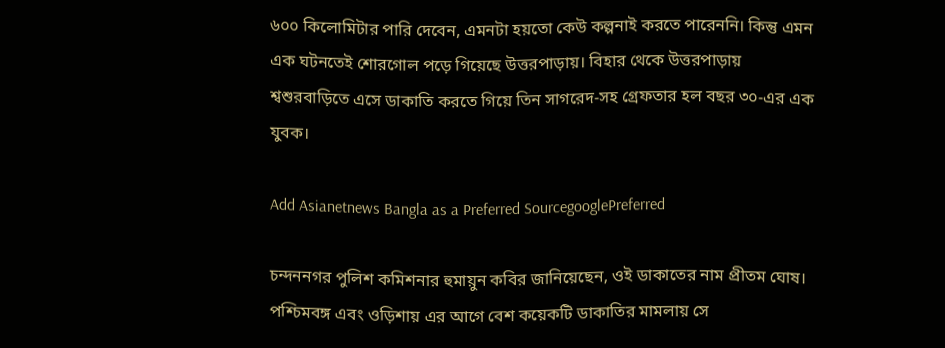৬০০ কিলোমিটার পারি দেবেন, এমনটা হয়তো কেউ কল্পনাই করতে পারেননি। কিন্তু এমন এক ঘটনতেই শোরগোল পড়ে গিয়েছে উত্তরপাড়ায়। বিহার থেকে উত্তরপাড়ায় শ্বশুরবাড়িতে এসে ডাকাতি করতে গিয়ে তিন সাগরেদ-সহ গ্রেফতার হল বছর ৩০-এর এক যুবক।

Add Asianetnews Bangla as a Preferred SourcegooglePreferred

চন্দননগর পুলিশ কমিশনার হুমায়ুন কবির জানিয়েছেন, ওই ডাকাতের নাম প্রীতম ঘোষ। পশ্চিমবঙ্গ এবং ওড়িশায় এর আগে বেশ কয়েকটি ডাকাতির মামলায় সে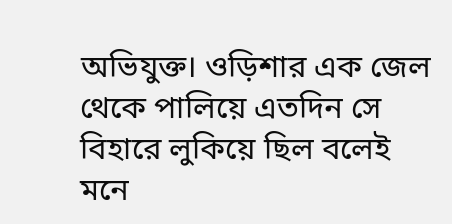অভিযুক্ত। ওড়িশার এক জেল থেকে পালিয়ে এতদিন সে বিহারে লুকিয়ে ছিল বলেই মনে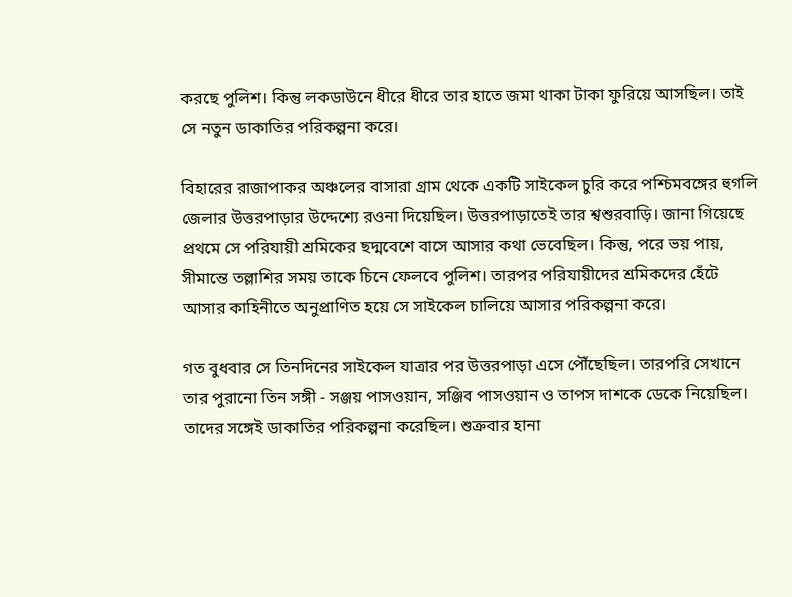করছে পুলিশ। কিন্তু লকডাউনে ধীরে ধীরে তার হাতে জমা থাকা টাকা ফুরিয়ে আসছিল। তাই সে নতুন ডাকাতির পরিকল্পনা করে।

বিহারের রাজাপাকর অঞ্চলের বাসারা গ্রাম থেকে একটি সাইকেল চুরি করে পশ্চিমবঙ্গের হুগলি জেলার উত্তরপাড়ার উদ্দেশ্যে রওনা দিয়েছিল। উত্তরপাড়াতেই তার শ্বশুরবাড়ি। জানা গিয়েছে প্রথমে সে পরিযায়ী শ্রমিকের ছদ্মবেশে বাসে আসার কথা ভেবেছিল। কিন্তু, পরে ভয় পায়, সীমান্তে তল্লাশির সময় তাকে চিনে ফেলবে পুলিশ। তারপর পরিযায়ীদের শ্রমিকদের হেঁটে আসার কাহিনীতে অনুপ্রাণিত হয়ে সে সাইকেল চালিয়ে আসার পরিকল্পনা করে।

গত বুধবার সে তিনদিনের সাইকেল যাত্রার পর উত্তরপাড়া এসে পৌঁছেছিল। তারপরি সেখানে তার পুরানো তিন সঙ্গী - সঞ্জয় পাসওয়ান, সঞ্জিব পাসওয়ান ও তাপস দাশকে ডেকে নিয়েছিল। তাদের সঙ্গেই ডাকাতির পরিকল্পনা করেছিল। শুক্রবার হানা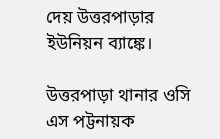দেয় উত্তরপাড়ার ইউনিয়ন ব্যাঙ্কে।

উত্তরপাড়া থানার ওসি এস পট্টনায়ক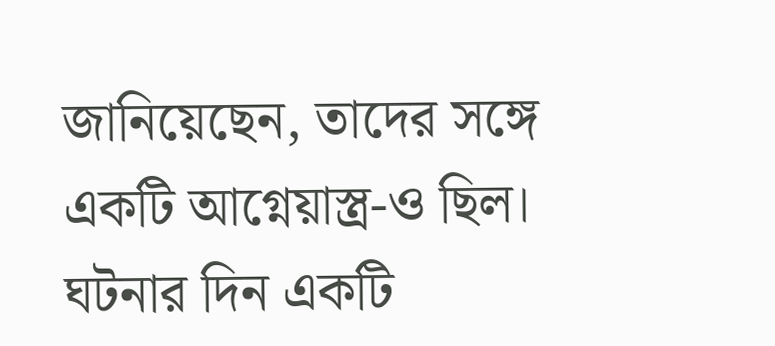জানিয়েছেন, তাদের সঙ্গে একটি আগ্নেয়াস্ত্র-ও ছিল। ঘটনার দিন একটি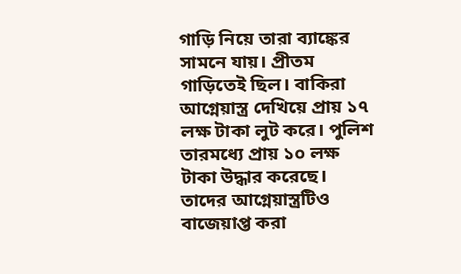গাড়ি নিয়ে তারা ব্যাঙ্কের সামনে যায়। প্রীতম গাড়িতেই ছিল। বাকিরা আগ্নেয়াস্ত্র দেখিয়ে প্রায় ১৭ লক্ষ টাকা লুট করে। পুলিশ তারমধ্যে প্রায় ১০ লক্ষ টাকা উদ্ধার করেছে। তাদের আগ্নেয়াস্ত্রটিও বাজেয়াপ্ত করা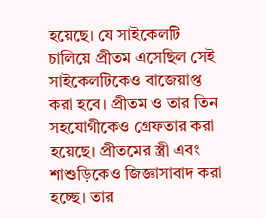হয়েছে। যে সাইকেলটি চালিয়ে প্রীতম এসেছিল সেই সাইকেলটিকেও বাজেয়াপ্ত করা হবে। প্রীতম ও তার তিন সহযোগীকেও গ্রেফতার করা হয়েছে। প্রীতমের স্ত্রী এবং শাশুড়িকেও জিজ্ঞাসাবাদ করা হচ্ছে। তার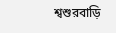শ্বশুরবাড়ি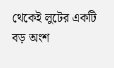থেকেই লুটের একটি বড় অংশ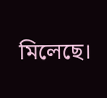মিলেছে।